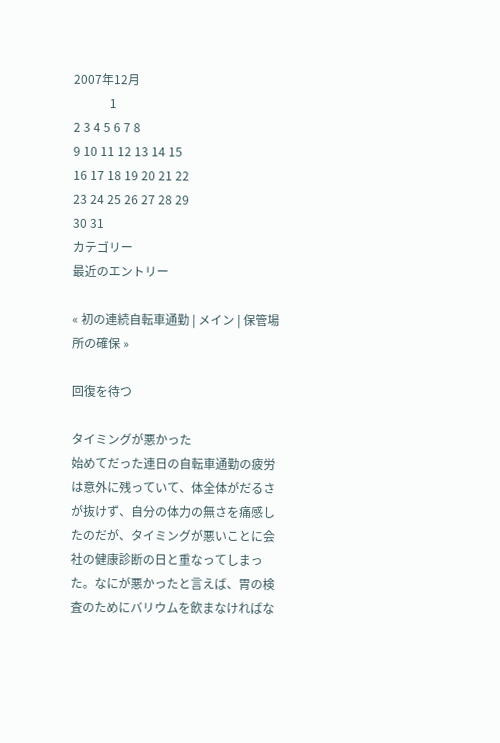2007年12月
            1
2 3 4 5 6 7 8
9 10 11 12 13 14 15
16 17 18 19 20 21 22
23 24 25 26 27 28 29
30 31
カテゴリー
最近のエントリー

« 初の連続自転車通勤 | メイン | 保管場所の確保 »

回復を待つ

タイミングが悪かった
始めてだった連日の自転車通勤の疲労は意外に残っていて、体全体がだるさが抜けず、自分の体力の無さを痛感したのだが、タイミングが悪いことに会社の健康診断の日と重なってしまった。なにが悪かったと言えば、胃の検査のためにバリウムを飲まなければな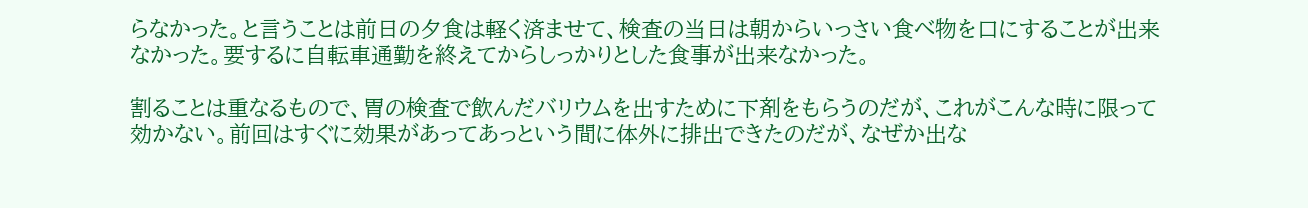らなかった。と言うことは前日の夕食は軽く済ませて、検査の当日は朝からいっさい食べ物を口にすることが出来なかった。要するに自転車通勤を終えてからしっかりとした食事が出来なかった。

割ることは重なるもので、胃の検査で飲んだバリウムを出すために下剤をもらうのだが、これがこんな時に限って効かない。前回はすぐに効果があってあっという間に体外に排出できたのだが、なぜか出な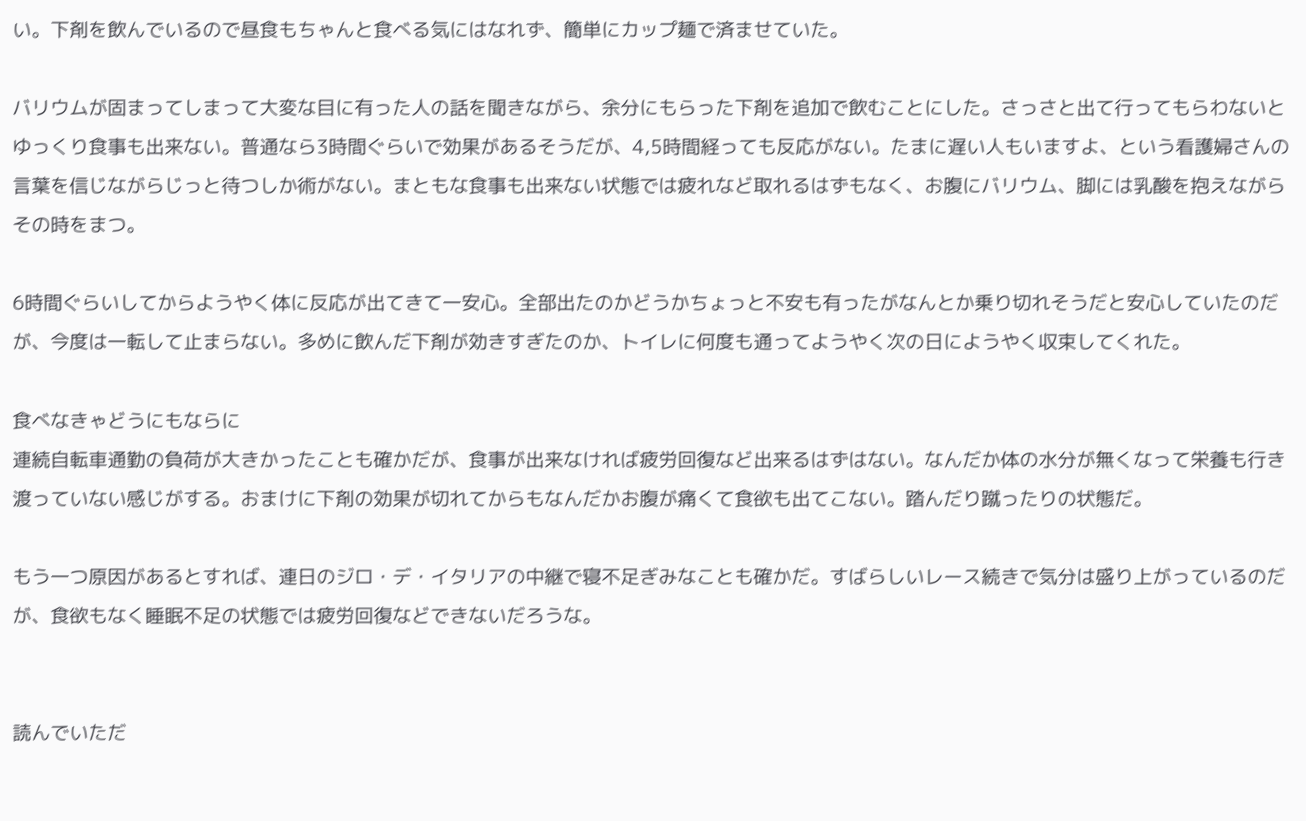い。下剤を飲んでいるので昼食もちゃんと食べる気にはなれず、簡単にカップ麺で済ませていた。

バリウムが固まってしまって大変な目に有った人の話を聞きながら、余分にもらった下剤を追加で飲むことにした。さっさと出て行ってもらわないとゆっくり食事も出来ない。普通なら3時間ぐらいで効果があるそうだが、4,5時間経っても反応がない。たまに遅い人もいますよ、という看護婦さんの言葉を信じながらじっと待つしか術がない。まともな食事も出来ない状態では疲れなど取れるはずもなく、お腹にバリウム、脚には乳酸を抱えながらその時をまつ。

6時間ぐらいしてからようやく体に反応が出てきて一安心。全部出たのかどうかちょっと不安も有ったがなんとか乗り切れそうだと安心していたのだが、今度は一転して止まらない。多めに飲んだ下剤が効きすぎたのか、トイレに何度も通ってようやく次の日にようやく収束してくれた。

食べなきゃどうにもならに
連続自転車通勤の負荷が大きかったことも確かだが、食事が出来なければ疲労回復など出来るはずはない。なんだか体の水分が無くなって栄養も行き渡っていない感じがする。おまけに下剤の効果が切れてからもなんだかお腹が痛くて食欲も出てこない。踏んだり蹴ったりの状態だ。

もう一つ原因があるとすれば、連日のジロ・デ・イタリアの中継で寝不足ぎみなことも確かだ。すばらしいレース続きで気分は盛り上がっているのだが、食欲もなく睡眠不足の状態では疲労回復などできないだろうな。


読んでいただ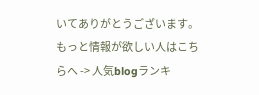いてありがとうございます。
もっと情報が欲しい人はこちらへ -> 人気blogランキ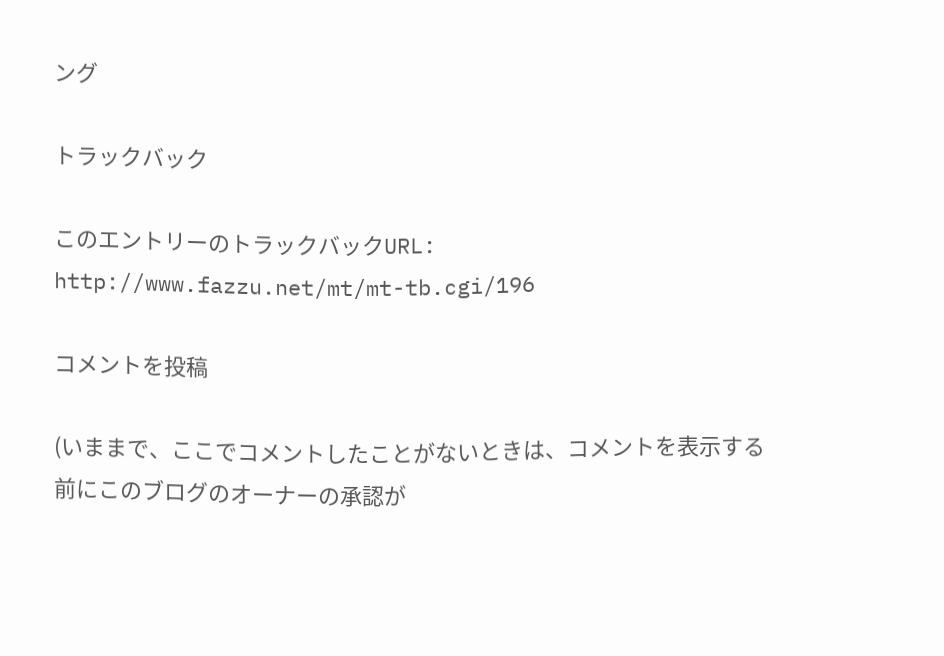ング

トラックバック

このエントリーのトラックバックURL:
http://www.fazzu.net/mt/mt-tb.cgi/196

コメントを投稿

(いままで、ここでコメントしたことがないときは、コメントを表示する前にこのブログのオーナーの承認が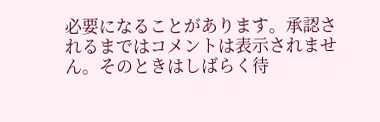必要になることがあります。承認されるまではコメントは表示されません。そのときはしばらく待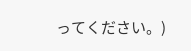ってください。)